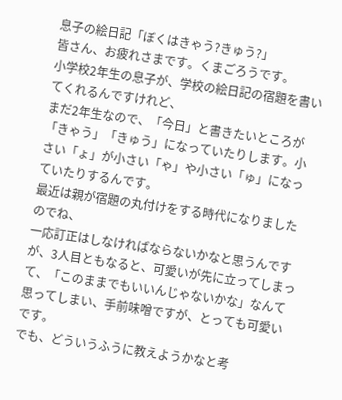息子の絵日記「ぼくはきゃう?きゅう?」
皆さん、お疲れさまです。くまごろうです。
小学校2年生の息子が、学校の絵日記の宿題を書いてくれるんですけれど、
まだ2年生なので、「今日」と書きたいところが「きゃう」「きゅう」になっていたりします。小さい「ょ」が小さい「ゃ」や小さい「ゅ」になっていたりするんです。
最近は親が宿題の丸付けをする時代になりましたのでね、
一応訂正はしなければならないかなと思うんですが、3人目ともなると、可愛いが先に立ってしまって、「このままでもいいんじゃないかな」なんて思ってしまい、手前味噌ですが、とっても可愛いです。
でも、どういうふうに教えようかなと考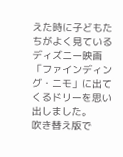えた時に子どもたちがよく見ているディズニー映画「ファインディング・ニモ」に出てくるドリーを思い出しました。
吹き替え版で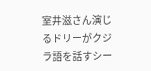室井滋さん演じるドリーがクジラ語を話すシー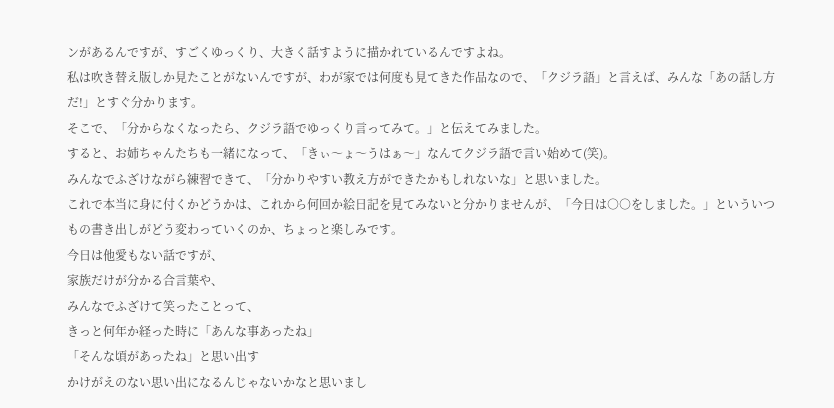ンがあるんですが、すごくゆっくり、大きく話すように描かれているんですよね。
私は吹き替え版しか見たことがないんですが、わが家では何度も見てきた作品なので、「クジラ語」と言えば、みんな「あの話し方だ!」とすぐ分かります。
そこで、「分からなくなったら、クジラ語でゆっくり言ってみて。」と伝えてみました。
すると、お姉ちゃんたちも一緒になって、「きぃ〜ょ〜うはぁ〜」なんてクジラ語で言い始めて(笑)。
みんなでふざけながら練習できて、「分かりやすい教え方ができたかもしれないな」と思いました。
これで本当に身に付くかどうかは、これから何回か絵日記を見てみないと分かりませんが、「今日は○○をしました。」といういつもの書き出しがどう変わっていくのか、ちょっと楽しみです。
今日は他愛もない話ですが、
家族だけが分かる合言葉や、
みんなでふざけて笑ったことって、
きっと何年か経った時に「あんな事あったね」
「そんな頃があったね」と思い出す
かけがえのない思い出になるんじゃないかなと思いまし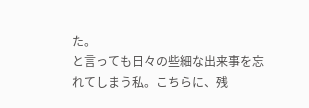た。
と言っても日々の些細な出来事を忘れてしまう私。こちらに、残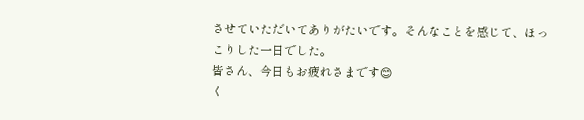させていただいてありがたいです。そんなことを感じて、ほっこりした一日でした。
皆さん、今日もお疲れさまです😊
く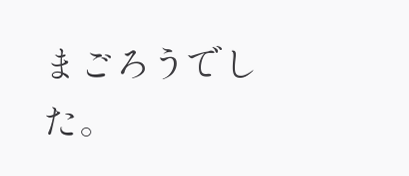まごろうでした。